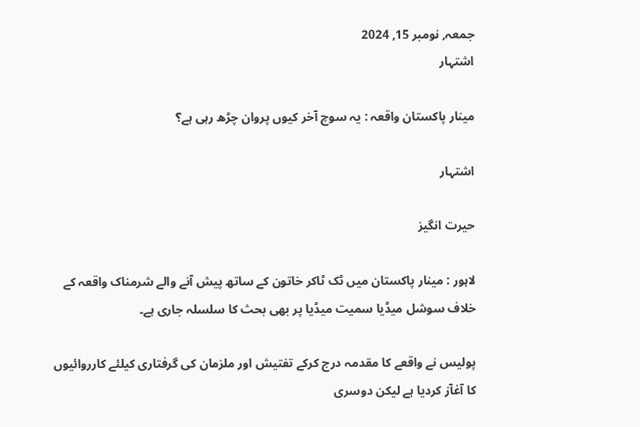جمعہ, نومبر 15, 2024
اشتہار

مینار پاکستان واقعہ : یہ سوچ آخر کیوں پروان چڑھ رہی ہے؟

اشتہار

حیرت انگیز

لاہور : مینار پاکستان میں ٹک ٹاکر خاتون کے ساتھ پیش آنے والے شرمناک واقعہ کے خلاف سوشل میڈیا سمیت میڈیا پر بھی بحث کا سلسلہ جاری ہے۔

پولیس نے واقعے کا مقدمہ درج کرکے تفتیش اور ملزمان کی گرفتاری کیلئے کارروائیوں کا آغآز کردیا ہے لیکن دوسری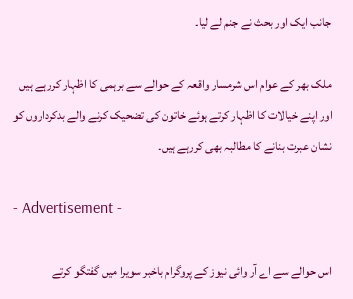جانب ایک اور بحث نے جنم لے لیا۔

ملک بھر کے عوام اس شرمسار واقعہ کے حوالے سے برہمی کا اظہار کررہے ہیں اور اپنے خیالات کا اظہار کرتے ہوئے خاتون کی تضحیک کرنے والے بدکرداروں کو نشان عبرت بنانے کا مطالبہ بھی کررہے ہیں۔

- Advertisement -

اس حوالے سے اے آر وائی نیوز کے پروگرام باخبر سویرا میں گفتگو کرتے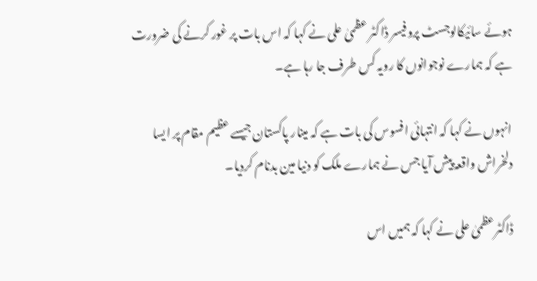ہوئے سائیکالوجسٹ پروفیسر ڈاکٹر عظمیٰ علی نے کہا کہ اس بات پر غور کرنے کی ضرورت ہے کہ ہمارے نوجوانوں کا رویہ کس طرف جا رہا ہے۔

انہوں نے کہا کہ انتہائی افسوس کی بات ہے کہ مینار پاکستان جیسے عظیم مقام پر ایسا دلخراش واقعہ پیش آیا جس نے ہمارے ملک کو دنیا مین بدنام کردیا۔

ڈاکٹرعظمیٰ علی نے کہا کہ ہمیں اس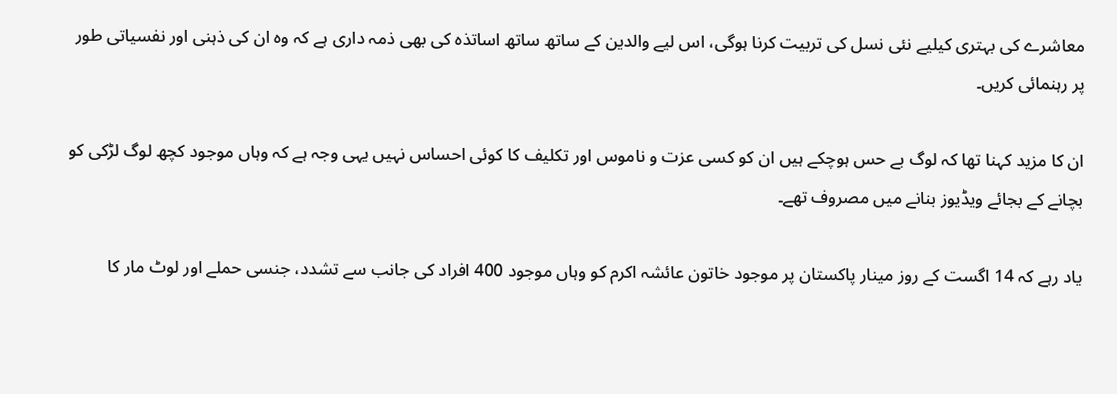معاشرے کی بہتری کیلیے نئی نسل کی تربیت کرنا ہوگی، اس لیے والدین کے ساتھ ساتھ اساتذہ کی بھی ذمہ داری ہے کہ وہ ان کی ذہنی اور نفسیاتی طور پر رہنمائی کریں۔

ان کا مزید کہنا تھا کہ لوگ بے حس ہوچکے ہیں ان کو کسی عزت و ناموس اور تکلیف کا کوئی احساس نہیں یہی وجہ ہے کہ وہاں موجود کچھ لوگ لڑکی کو بچانے کے بجائے ویڈیوز بنانے میں مصروف تھے۔

یاد رہے کہ 14 اگست کے روز مینار پاکستان پر موجود خاتون عائشہ اکرم کو وہاں موجود 400 افراد کی جانب سے تشدد، جنسی حملے اور لوٹ مار کا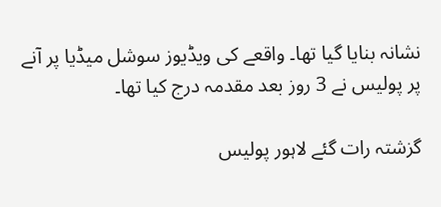نشانہ بنایا گیا تھا۔ واقعے کی ویڈیوز سوشل میڈیا پر آنے پر پولیس نے 3 روز بعد مقدمہ درج کیا تھا۔

گزشتہ رات گئے لاہور پولیس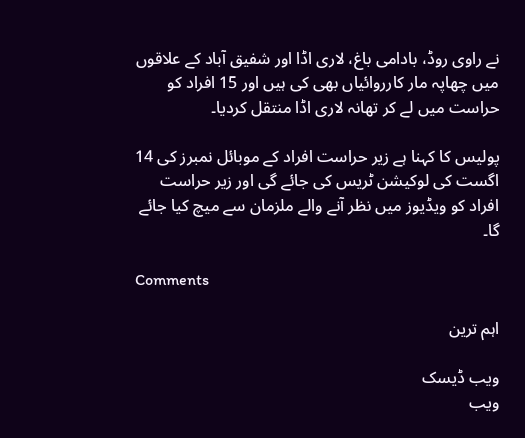نے راوی روڈ، بادامی باغ، لاری اڈا اور شفیق آباد کے علاقوں میں چھاپہ مار کارروائیاں بھی کی ہیں اور 15 افراد کو حراست میں لے کر تھانہ لاری اڈا منتقل کردیا۔

پولیس کا کہنا ہے زیر حراست افراد کے موبائل نمبرز کی 14 اگست کی لوکیشن ٹریس کی جائے گی اور زیر حراست افراد کو ویڈیوز میں نظر آنے والے ملزمان سے میچ کیا جائے گا۔

Comments

اہم ترین

ویب ڈیسک
ویب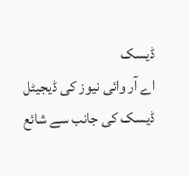ڈیسک
اے آر وائی نیوز کی ڈیجیٹل ڈیسک کی جانب سے شائع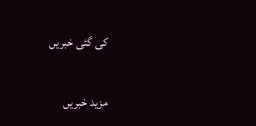کی گئی خبریں

مزید خبریں